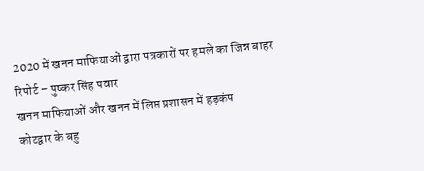2020 में खनन माफियाओं द्वारा पत्रकारों पर हमले का जिन्न बाहर
रिपोर्ट – पुष्कर सिंह पवार
खनन माफियाओं और खनन में लिप्त प्रशासन में हड़कंप
कोटद्वार के बहु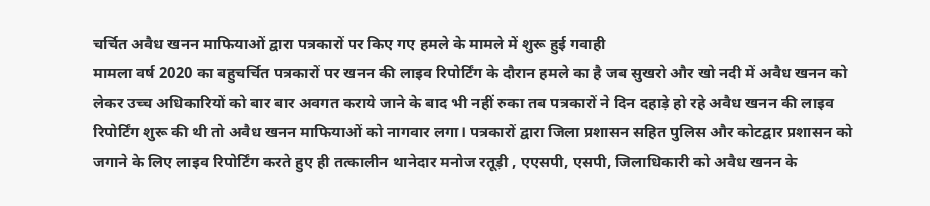चर्चित अवैध खनन माफियाओं द्वारा पत्रकारों पर किए गए हमले के मामले में शुरू हुई गवाही
मामला वर्ष 2020 का बहुचर्चित पत्रकारों पर खनन की लाइव रिपोर्टिंग के दौरान हमले का है जब सुखरो और खो नदी में अवैध खनन को लेकर उच्च अधिकारियों को बार बार अवगत कराये जाने के बाद भी नहीं रुका तब पत्रकारों ने दिन दहाड़े हो रहे अवैध खनन की लाइव रिपोर्टिंग शुरू की थी तो अवैध खनन माफियाओं को नागवार लगा। पत्रकारों द्वारा जिला प्रशासन सहित पुलिस और कोटद्वार प्रशासन को जगाने के लिए लाइव रिपोर्टिंग करते हुए ही तत्कालीन थानेदार मनोज रतूड़ी , एएसपी, एसपी, जिलाधिकारी को अवैध खनन के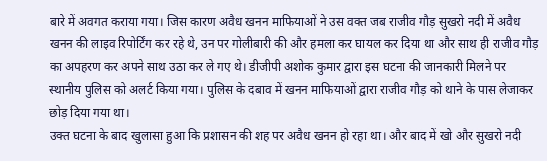बारे में अवगत कराया गया। जिस कारण अवैध खनन माफियाओं ने उस वक्त जब राजीव गौड़ सुखरो नदी में अवैध खनन की लाइव रिपोर्टिंग कर रहे थे, उन पर गोलीबारी की और हमला कर घायल कर दिया था और साथ ही राजीव गौड़ का अपहरण कर अपने साथ उठा कर ले गए थे। डीजीपी अशोक कुमार द्वारा इस घटना की जानकारी मिलने पर स्थानीय पुलिस को अलर्ट किया गया। पुलिस के दबाव में खनन माफियाओं द्वारा राजीव गौड़ को थाने के पास लेजाकर छोड़ दिया गया था।
उक्त घटना के बाद खुलासा हुआ कि प्रशासन की शह पर अवैध खनन हो रहा था। और बाद में खो और सुखरो नदी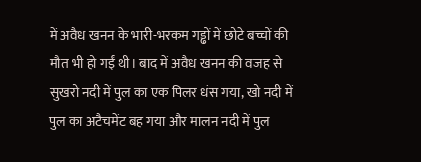में अवैध खनन के भारी-भरकम गड्ढों में छोटे बच्चों की मौत भी हो गईं थी। बाद में अवैध खनन की वजह से सुखरो नदी में पुल का एक पिलर धंस गया, खो नदी में पुल का अटैचमेंट बह गया और मालन नदी में पुल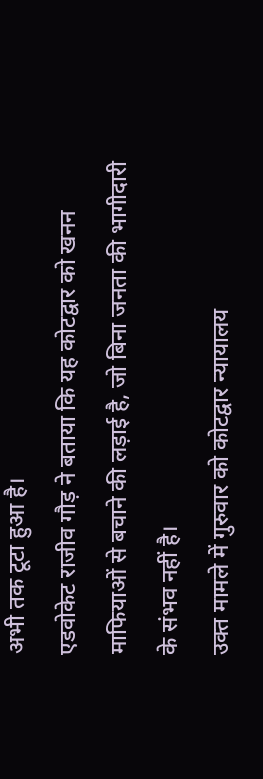अभी तक टूटा हुआ है।
एडवोकेट राजीव गौड़ ने बताया कि यह कोटद्वार को खनन माफियाओं से बचाने की लड़ाई है, जो बिना जनता की भागीदारी के संभव नहीं है।
उक्त मामले में गुरुवार को कोटद्वार न्यायालय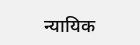न्यायिक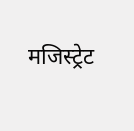मजिस्ट्रेट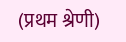(प्रथम श्रेणी)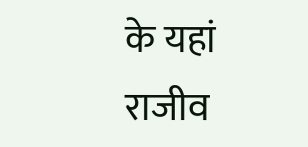के यहां राजीव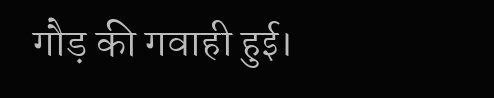गौड़ की गवाही हुई।